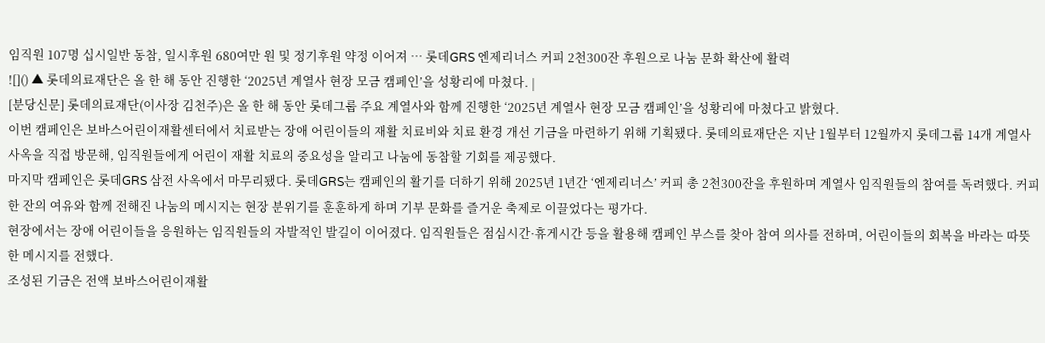임직원 107명 십시일반 동참, 일시후원 680여만 원 및 정기후원 약정 이어져 … 롯데GRS 엔제리너스 커피 2천300잔 후원으로 나눔 문화 확산에 활력
![]() ▲ 롯데의료재단은 올 한 해 동안 진행한 ‘2025년 계열사 현장 모금 캠페인’을 성황리에 마쳤다. |
[분당신문] 롯데의료재단(이사장 김천주)은 올 한 해 동안 롯데그룹 주요 계열사와 함께 진행한 ‘2025년 계열사 현장 모금 캠페인’을 성황리에 마쳤다고 밝혔다.
이번 캠페인은 보바스어린이재활센터에서 치료받는 장애 어린이들의 재활 치료비와 치료 환경 개선 기금을 마련하기 위해 기획됐다. 롯데의료재단은 지난 1월부터 12월까지 롯데그룹 14개 계열사 사옥을 직접 방문해, 임직원들에게 어린이 재활 치료의 중요성을 알리고 나눔에 동참할 기회를 제공했다.
마지막 캠페인은 롯데GRS 삼전 사옥에서 마무리됐다. 롯데GRS는 캠페인의 활기를 더하기 위해 2025년 1년간 ‘엔제리너스’ 커피 총 2천300잔을 후원하며 계열사 임직원들의 참여를 독려했다. 커피 한 잔의 여유와 함께 전해진 나눔의 메시지는 현장 분위기를 훈훈하게 하며 기부 문화를 즐거운 축제로 이끌었다는 평가다.
현장에서는 장애 어린이들을 응원하는 임직원들의 자발적인 발길이 이어졌다. 임직원들은 점심시간·휴게시간 등을 활용해 캠페인 부스를 찾아 참여 의사를 전하며, 어린이들의 회복을 바라는 따뜻한 메시지를 전했다.
조성된 기금은 전액 보바스어린이재활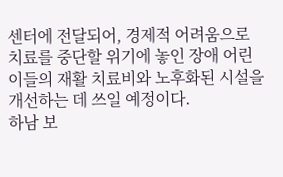센터에 전달되어, 경제적 어려움으로 치료를 중단할 위기에 놓인 장애 어린이들의 재활 치료비와 노후화된 시설을 개선하는 데 쓰일 예정이다.
하남 보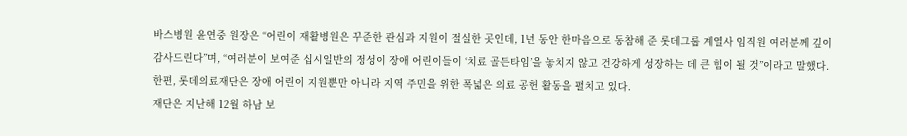바스병원 윤연중 원장은 “어린이 재활병원은 꾸준한 관심과 지원이 절실한 곳인데, 1년 동안 한마음으로 동참해 준 롯데그룹 계열사 임직원 여러분께 깊이 감사드린다”며, “여러분이 보여준 십시일반의 정성이 장애 어린이들이 ‘치료 골든타임’을 놓치지 않고 건강하게 성장하는 데 큰 힘이 될 것”이라고 말했다.
한편, 롯데의료재단은 장애 어린이 지원뿐만 아니라 지역 주민을 위한 폭넓은 의료 공헌 활동을 펼치고 있다.
재단은 지난해 12월 하남 보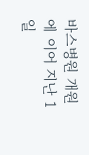바스병원 개원에 이어 지난 1일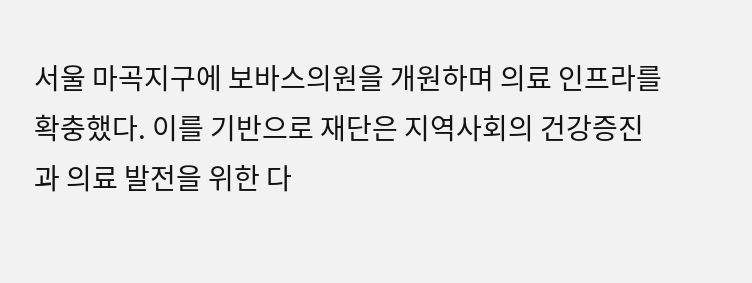서울 마곡지구에 보바스의원을 개원하며 의료 인프라를 확충했다. 이를 기반으로 재단은 지역사회의 건강증진과 의료 발전을 위한 다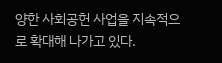양한 사회공헌 사업을 지속적으로 확대해 나가고 있다.